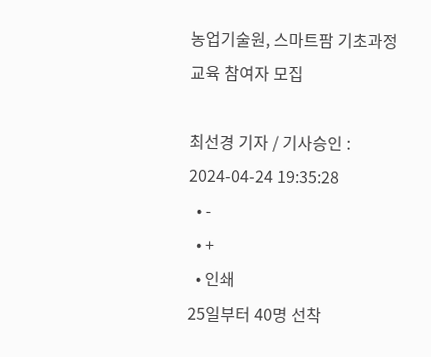농업기술원, 스마트팜 기초과정 교육 참여자 모집

최선경 기자 / 기사승인 : 2024-04-24 19:35:28
  • -
  • +
  • 인쇄
25일부터 40명 선착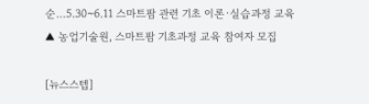순…5.30~6.11 스마트팜 관련 기초 이론·실습과정 교육
▲ 농업기술원, 스마트팜 기초과정 교육 참여자 모집

[뉴스스텝]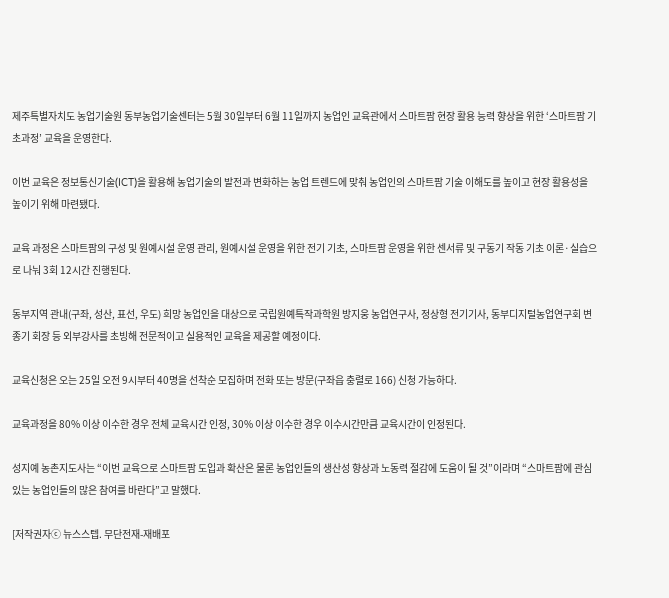제주특별자치도 농업기술원 동부농업기술센터는 5월 30일부터 6월 11일까지 농업인 교육관에서 스마트팜 현장 활용 능력 향상을 위한 ‘스마트팜 기초과정’ 교육을 운영한다.

이번 교육은 정보통신기술(ICT)을 활용해 농업기술의 발전과 변화하는 농업 트렌드에 맞춰 농업인의 스마트팜 기술 이해도를 높이고 현장 활용성을 높이기 위해 마련됐다.

교육 과정은 스마트팜의 구성 및 원예시설 운영 관리, 원예시설 운영을 위한 전기 기초, 스마트팜 운영을 위한 센서류 및 구동기 작동 기초 이론·실습으로 나눠 3회 12시간 진행된다.

동부지역 관내(구좌, 성산, 표선, 우도) 희망 농업인을 대상으로 국립원예특작과학원 방지웅 농업연구사, 정상형 전기기사, 동부디지털농업연구회 변종기 회장 등 외부강사를 초빙해 전문적이고 실용적인 교육을 제공할 예정이다.

교육신청은 오는 25일 오전 9시부터 40명을 선착순 모집하며 전화 또는 방문(구좌읍 충렬로 166) 신청 가능하다.

교육과정을 80% 이상 이수한 경우 전체 교육시간 인정, 30% 이상 이수한 경우 이수시간만큼 교육시간이 인정된다.

성지예 농촌지도사는 “이번 교육으로 스마트팜 도입과 확산은 물론 농업인들의 생산성 향상과 노동력 절감에 도움이 될 것”이라며 “스마트팜에 관심 있는 농업인들의 많은 참여를 바란다”고 말했다.

[저작권자ⓒ 뉴스스텝. 무단전재-재배포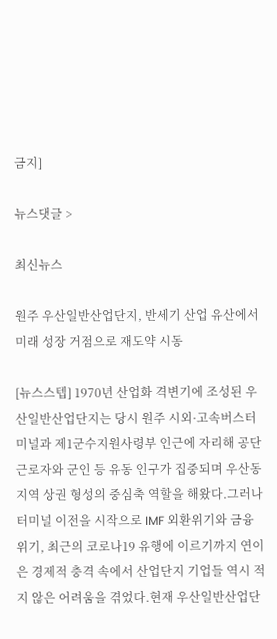금지]

뉴스댓글 >

최신뉴스

원주 우산일반산업단지, 반세기 산업 유산에서 미래 성장 거점으로 재도약 시동

[뉴스스텝] 1970년 산업화 격변기에 조성된 우산일반산업단지는 당시 원주 시외·고속버스터미널과 제1군수지원사령부 인근에 자리해 공단 근로자와 군인 등 유동 인구가 집중되며 우산동 지역 상권 형성의 중심축 역할을 해왔다.그러나 터미널 이전을 시작으로 IMF 외환위기와 금융위기, 최근의 코로나19 유행에 이르기까지 연이은 경제적 충격 속에서 산업단지 기업들 역시 적지 않은 어려움을 겪었다.현재 우산일반산업단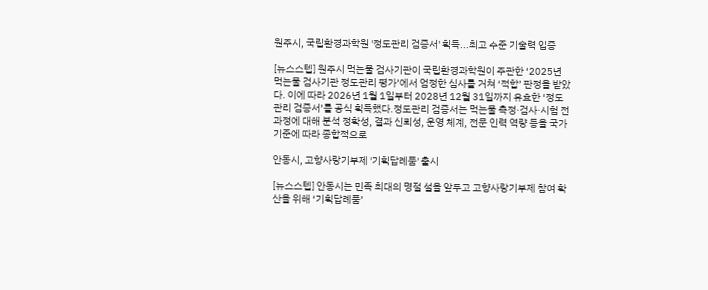원주시, 국립환경과학원 '정도관리 검증서' 획득...최고 수준 기술력 입증

[뉴스스텝] 원주시 먹는물 검사기관이 국립환경과학원이 주관한 ‘2025년 먹는물 검사기관 정도관리 평가’에서 엄정한 심사를 거쳐 ‘적합’ 판정을 받았다. 이에 따라 2026년 1월 1일부터 2028년 12월 31일까지 유효한 ‘정도관리 검증서’를 공식 획득했다.정도관리 검증서는 먹는물 측정·검사·시험 전 과정에 대해 분석 정확성, 결과 신뢰성, 운영 체계, 전문 인력 역량 등을 국가 기준에 따라 종합적으로

안동시, 고향사랑기부제 '기획답례품' 출시

[뉴스스텝] 안동시는 민족 최대의 명절 설을 앞두고 고향사랑기부제 참여 확산을 위해 ‘기획답례품’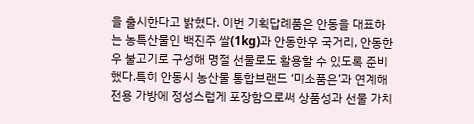을 출시한다고 밝혔다. 이번 기획답례품은 안동을 대표하는 농특산물인 백진주 쌀(1kg)과 안동한우 국거리, 안동한우 불고기로 구성해 명절 선물로도 활용할 수 있도록 준비했다.특히 안동시 농산물 통합브랜드 ‘미소품은’과 연계해 전용 가방에 정성스럽게 포장함으로써 상품성과 선물 가치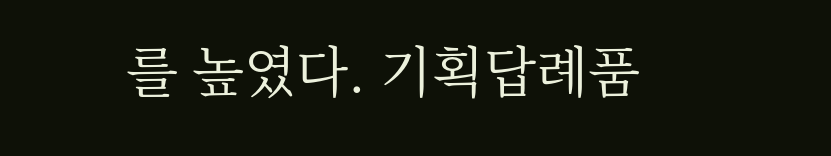를 높였다. 기획답례품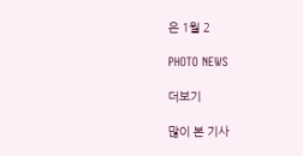은 1월 2

PHOTO NEWS

더보기

많이 본 기사